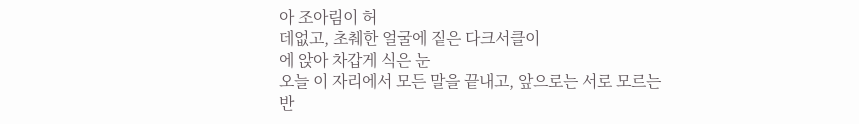아 조아림이 허
데없고, 초췌한 얼굴에 짙은 다크서클이
에 앉아 차갑게 식은 눈
오늘 이 자리에서 모든 말을 끝내고, 앞으로는 서로 모르는
반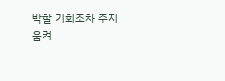박할 기회조차 주지
움켜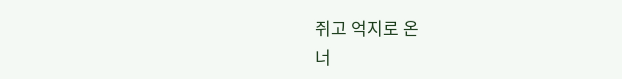쥐고 억지로 온
너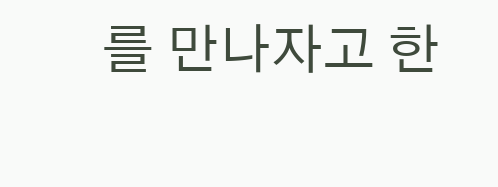를 만나자고 한